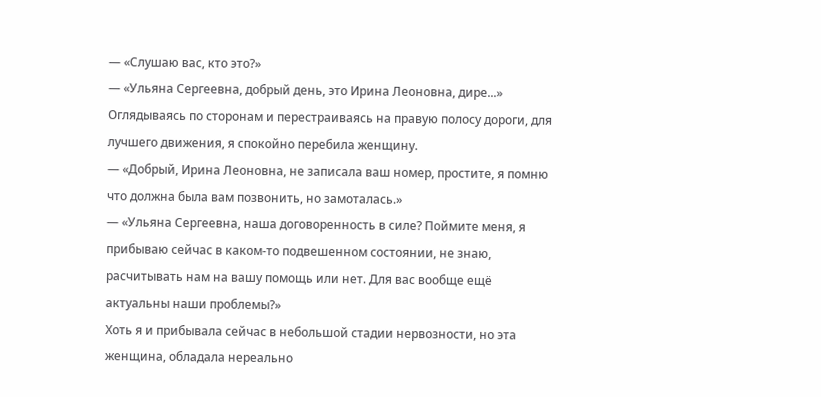— «Слушаю вас, кто это?»
— «Ульяна Сергеевна, добрый день, это Ирина Леоновна, дире...»
Оглядываясь по сторонам и перестраиваясь на правую полосу дороги, для лучшего движения, я спокойно перебила женщину.
— «Добрый, Ирина Леоновна, не записала ваш номер, простите, я помню что должна была вам позвонить, но замоталась.»
— «Ульяна Сергеевна, наша договоренность в силе? Поймите меня, я прибываю сейчас в каком-то подвешенном состоянии, не знаю, расчитывать нам на вашу помощь или нет. Для вас вообще ещё актуальны наши проблемы?»
Хоть я и прибывала сейчас в небольшой стадии нервозности, но эта женщина, обладала нереально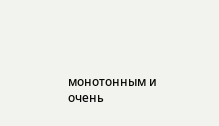монотонным и очень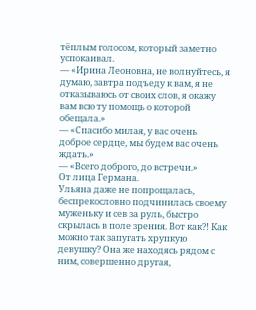тёплым голосом, который заметно успокаивал.
— «Ирина Леоновна, не волнуйтесь, я думаю, завтра подъеду к вам, я не отказываюсь от своих слов, я окажу вам всю ту помощь о которой обещала.»
— «Спасибо милая, у вас очень доброе сердце, мы будем вас очень ждать.»
— «Всего доброго, до встречи.»
От лица Германа.
Ульяна даже не попрощалась, беспрекословно подчинилась своему муженьку и сев за руль, быстро скрылась в поле зрения. Вот как?! Как можно так запугать хрупкую девушку? Она же находясь рядом с ним, совершенно другая,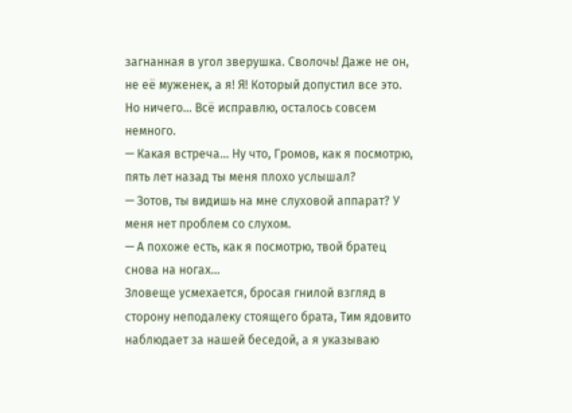загнанная в угол зверушка. Сволочь! Даже не он, не её муженек, а я! Я! Который допустил все это. Но ничего... Всё исправлю, осталось совсем немного.
— Какая встреча... Ну что, Громов, как я посмотрю, пять лет назад ты меня плохо услышал?
— Зотов, ты видишь на мне слуховой аппарат? У меня нет проблем со слухом.
— А похоже есть, как я посмотрю, твой братец снова на ногах...
Зловеще усмехается, бросая гнилой взгляд в сторону неподалеку стоящего брата, Тим ядовито наблюдает за нашей беседой, а я указываю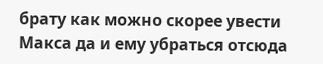брату как можно скорее увести Макса да и ему убраться отсюда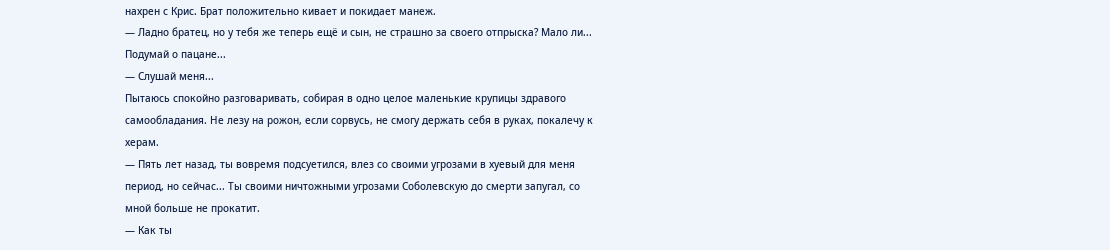нахрен с Крис. Брат положительно кивает и покидает манеж.
— Ладно братец, но у тебя же теперь ещё и сын, не страшно за своего отпрыска? Мало ли... Подумай о пацане...
— Слушай меня...
Пытаюсь спокойно разговаривать, собирая в одно целое маленькие крупицы здравого самообладания. Не лезу на рожон, если сорвусь, не смогу держать себя в руках, покалечу к херам.
— Пять лет назад, ты вовремя подсуетился, влез со своими угрозами в хуевый для меня период, но сейчас... Ты своими ничтожными угрозами Соболевскую до смерти запугал, со мной больше не прокатит.
— Как ты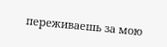переживаешь за мою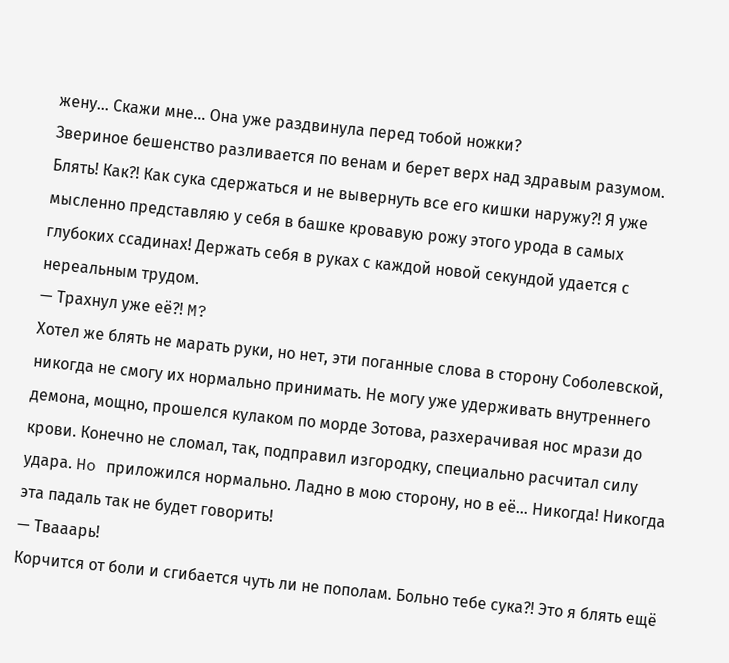жену… Скажи мне... Она уже раздвинула перед тобой ножки?
Звериное бешенство разливается по венам и берет верх над здравым разумом. Блять! Как?! Как сука сдержаться и не вывернуть все его кишки наружу?! Я уже мысленно представляю у себя в башке кровавую рожу этого урода в самых глубоких ссадинах! Держать себя в руках с каждой новой секундой удается с нереальным трудом.
— Трахнул уже её?! M?
Хотел же блять не марать руки, но нет, эти поганные слова в сторону Соболевской, никогда не смогу их нормально принимать. Не могу уже удерживать внутреннего демона, мощно, прошелся кулаком по морде Зотова, разхерачивая нос мрази до крови. Конечно не сломал, так, подправил изгородку, специально расчитал силу удара. Ho приложился нормально. Ладно в мою сторону, но в её... Никогда! Никогда эта падаль так не будет говорить!
— Твааарь!
Корчится от боли и сгибается чуть ли не пополам. Больно тебе сука?! Это я блять ещё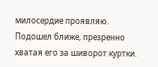милосердие проявляю. Подошел ближе, презренно хватая его за шиворот куртки.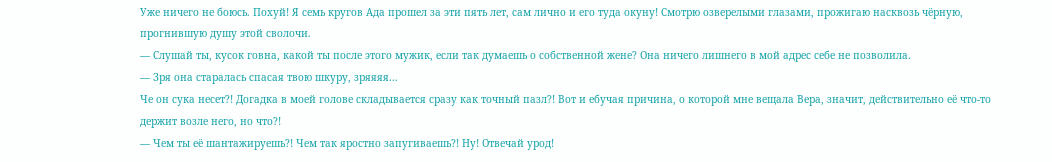Уже ничего не боюсь. Похуй! Я семь кругов Ада прошел за эти пять лет, сам лично и его туда окуну! Смотрю озверелыми глазами, прожигаю насквозь чёрную, прогнившую душу этой сволочи.
— Слушай ты, кусок говна, какой ты после этого мужик, если так думаешь о собственной жене? Она ничего лишнего в мой адрес себе не позволила.
— Зря она старалась спасая твою шкуру, зряяяя...
Че он сука несет?! Догадка в моей голове складывается сразу как точный пазл?! Вот и ебучая причина, о которой мне вещала Вера, значит, действительно её что-то держит возле него, но что?!
— Чем ты её шантажируешь?! Чем так яростно запугиваешь?! Ну! Отвечай урод!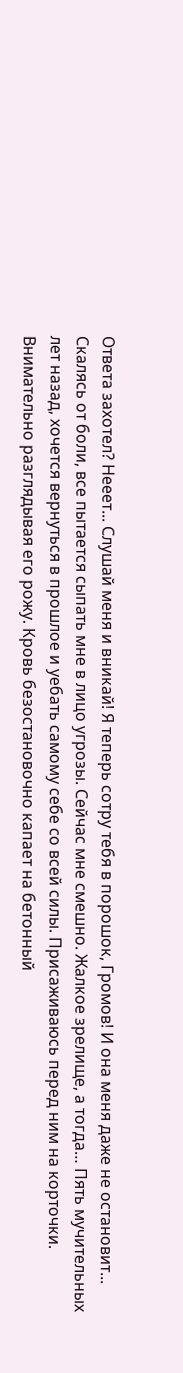Ответа захотел? Нееет... Слушай меня и вникай! Я теперь сотру тебя в порошок, Громов! И она меня даже не остановит...
Скалясь от боли, все пытается сыпать мне в лицо угрозы. Сейчас мне смешно. Жалкое зрелище, а тогда… Пять мучительных лет назад, хочется вернуться в прошлое и уебать самому себе со всей силы. Присаживаюсь перед ним на корточки. Внимательно разглядывая его рожу. Кровь безостановочно капает на бетонный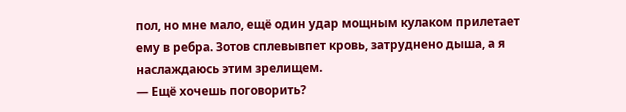пол, но мне мало, ещё один удар мощным кулаком прилетает ему в ребра. Зотов сплевывпет кровь, затруднено дыша, а я наслаждаюсь этим зрелищем.
— Ещё хочешь поговорить?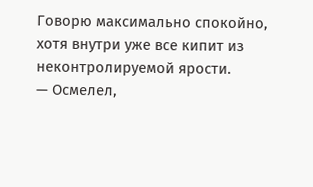Говорю максимально спокойно, хотя внутри уже все кипит из неконтролируемой ярости.
— Осмелел,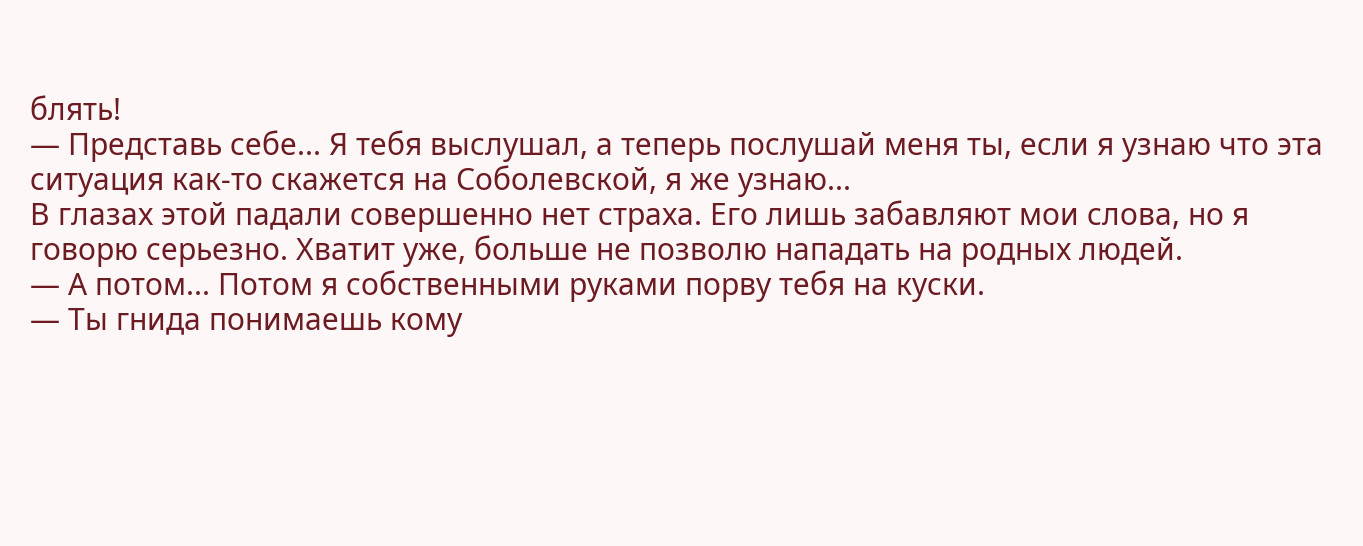блять!
— Представь себе... Я тебя выслушал, а теперь послушай меня ты, если я узнаю что эта ситуация как-то скажется на Соболевской, я же узнаю...
В глазах этой падали совершенно нет страха. Его лишь забавляют мои слова, но я говорю серьезно. Хватит уже, больше не позволю нападать на родных людей.
— А потом... Потом я собственными руками порву тебя на куски.
— Ты гнида понимаешь кому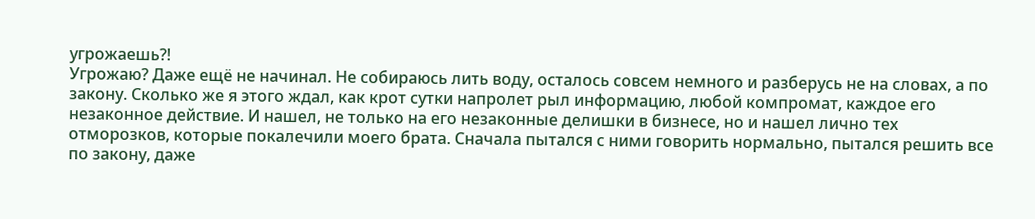угрожаешь?!
Угрожаю? Даже ещё не начинал. Не собираюсь лить воду, осталось совсем немного и разберусь не на словах, а по закону. Сколько же я этого ждал, как крот сутки напролет рыл информацию, любой компромат, каждое его незаконное действие. И нашел, не только на его незаконные делишки в бизнесе, но и нашел лично тех отморозков, которые покалечили моего брата. Сначала пытался с ними говорить нормально, пытался решить все по закону, даже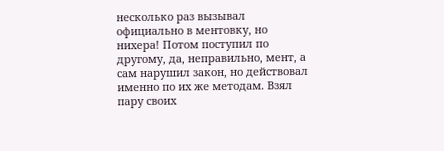несколько раз вызывал официально в ментовку, но нихера! Потом поступил по другому, да, неправильно, мент, а сам нарушил закон, но действовал именно по их же методам. Взял пару своих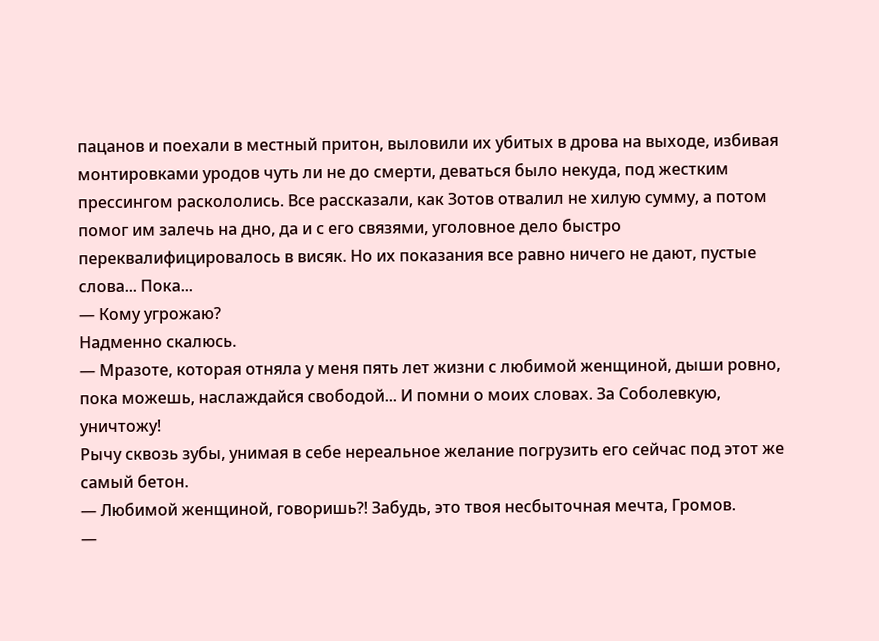пацанов и поехали в местный притон, выловили их убитых в дрова на выходе, избивая монтировками уродов чуть ли не до смерти, деваться было некуда, под жестким прессингом раскололись. Все рассказали, как Зотов отвалил не хилую сумму, а потом помог им залечь на дно, да и с его связями, уголовное дело быстро переквалифицировалось в висяк. Но их показания все равно ничего не дают, пустые слова... Пока...
— Кому угрожаю?
Надменно скалюсь.
— Мразоте, которая отняла у меня пять лет жизни с любимой женщиной, дыши ровно, пока можешь, наслаждайся свободой... И помни о моих словах. За Соболевкую, уничтожу!
Рычу сквозь зубы, унимая в себе нереальное желание погрузить его сейчас под этот же самый бетон.
— Любимой женщиной, говоришь?! Забудь, это твоя несбыточная мечта, Громов.
—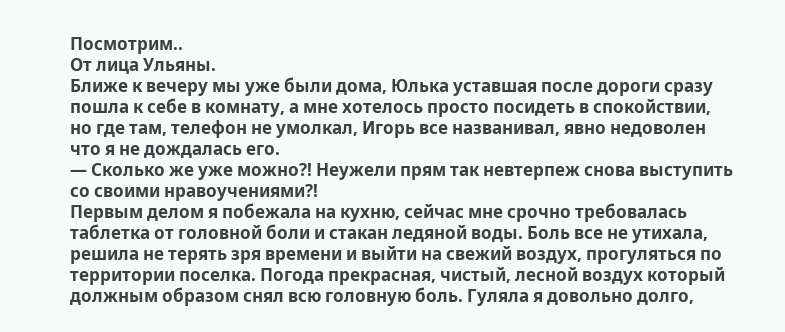Посмотрим..
От лица Ульяны.
Ближе к вечеру мы уже были дома, Юлька уставшая после дороги сразу пошла к себе в комнату, а мне хотелось просто посидеть в спокойствии, но где там, телефон не умолкал, Игорь все названивал, явно недоволен что я не дождалась его.
— Сколько же уже можно?! Неужели прям так невтерпеж снова выступить со своими нравоучениями?!
Первым делом я побежала на кухню, сейчас мне срочно требовалась таблетка от головной боли и стакан ледяной воды. Боль все не утихала, решила не терять зря времени и выйти на свежий воздух, прогуляться по территории поселка. Погода прекрасная, чистый, лесной воздух который должным образом снял всю головную боль. Гуляла я довольно долго,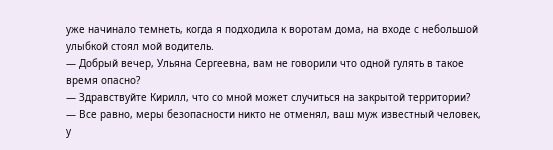уже начинало темнеть, когда я подходила к воротам дома, на входе с небольшой улыбкой стоял мой водитель.
— Добрый вечер, Ульяна Сергеевна, вам не говорили что одной гулять в такое время опасно?
— Здравствуйте Кирилл, что со мной может случиться на закрытой территории?
— Все равно, меры безопасности никто не отменял, ваш муж известный человек, у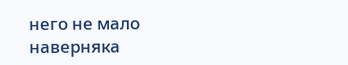него не мало наверняка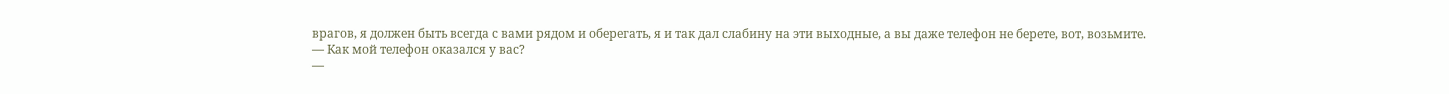врагов, я должен быть всегда с вами рядом и оберегать, я и так дал слабину на эти выходные, а вы даже телефон не берете, вот, возьмите.
— Как мой телефон оказался у вас?
—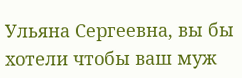Ульяна Сергеевна, вы бы хотели чтобы ваш муж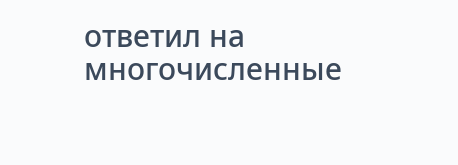ответил на многочисленные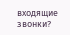входящие звонки?